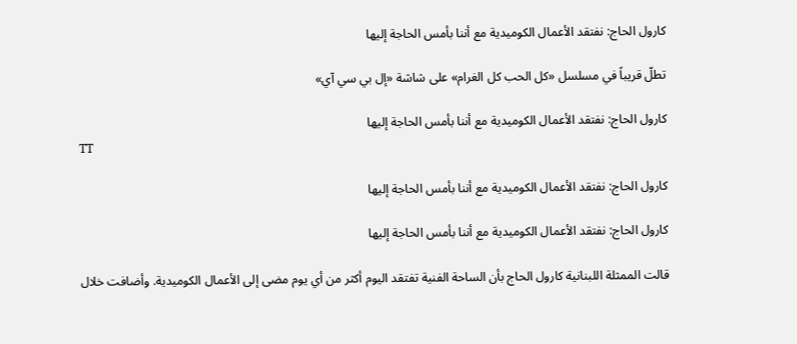كارول الحاج: نفتقد الأعمال الكوميدية مع أننا بأمس الحاجة إليها

تطلّ قريباً في مسلسل «كل الحب كل الغرام» على شاشة «إل بي سي آي»

كارول الحاج: نفتقد الأعمال الكوميدية مع أننا بأمس الحاجة إليها
TT

كارول الحاج: نفتقد الأعمال الكوميدية مع أننا بأمس الحاجة إليها

كارول الحاج: نفتقد الأعمال الكوميدية مع أننا بأمس الحاجة إليها

قالت الممثلة اللبنانية كارول الحاج بأن الساحة الفنية تفتقد اليوم أكثر من أي يوم مضى إلى الأعمال الكوميدية. وأضافت خلال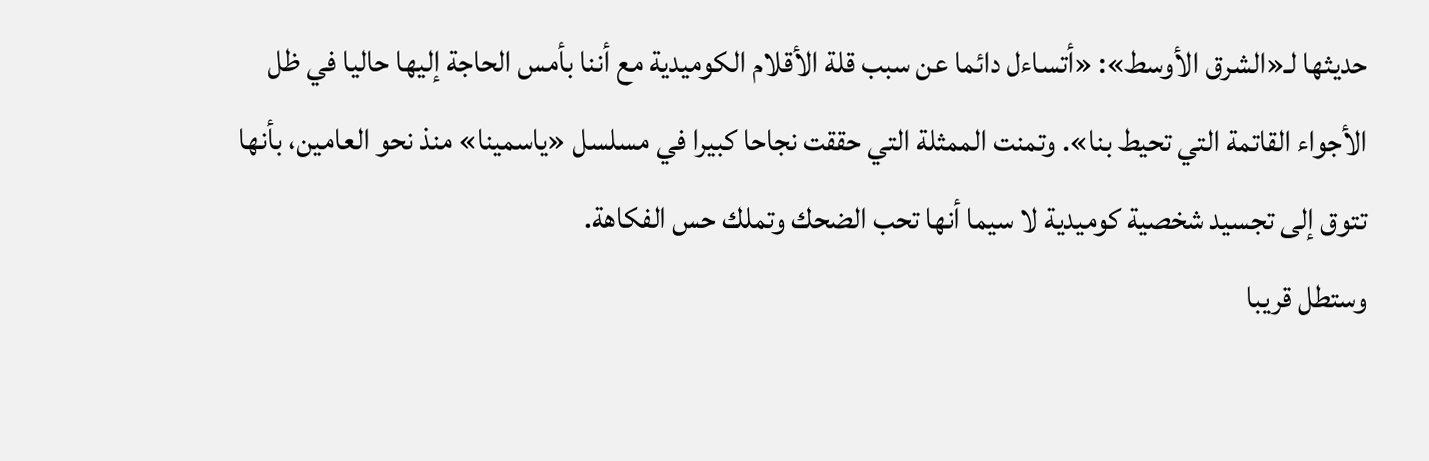حديثها لـ«الشرق الأوسط»: «أتساءل دائما عن سبب قلة الأقلام الكوميدية مع أننا بأمس الحاجة إليها حاليا في ظل الأجواء القاتمة التي تحيط بنا». وتمنت الممثلة التي حققت نجاحا كبيرا في مسلسل «ياسمينا» منذ نحو العامين، بأنها تتوق إلى تجسيد شخصية كوميدية لا سيما أنها تحب الضحك وتملك حس الفكاهة.
وستطل قريبا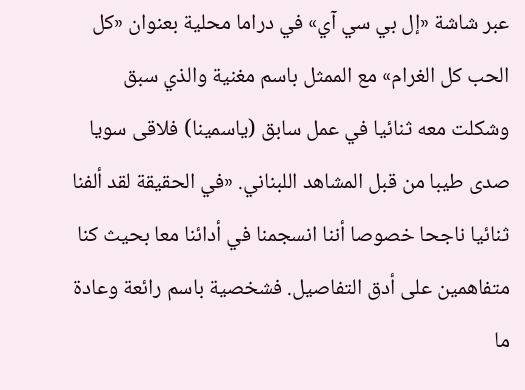عبر شاشة «إل بي سي آي» في دراما محلية بعنوان «كل الحب كل الغرام» مع الممثل باسم مغنية والذي سبق وشكلت معه ثنائيا في عمل سابق (ياسمينا) فلاقى سويا صدى طيبا من قبل المشاهد اللبناني. «في الحقيقة لقد ألفنا ثنائيا ناجحا خصوصا أننا انسجمنا في أدائنا معا بحيث كنا متفاهمين على أدق التفاصيل. فشخصية باسم رائعة وعادة ما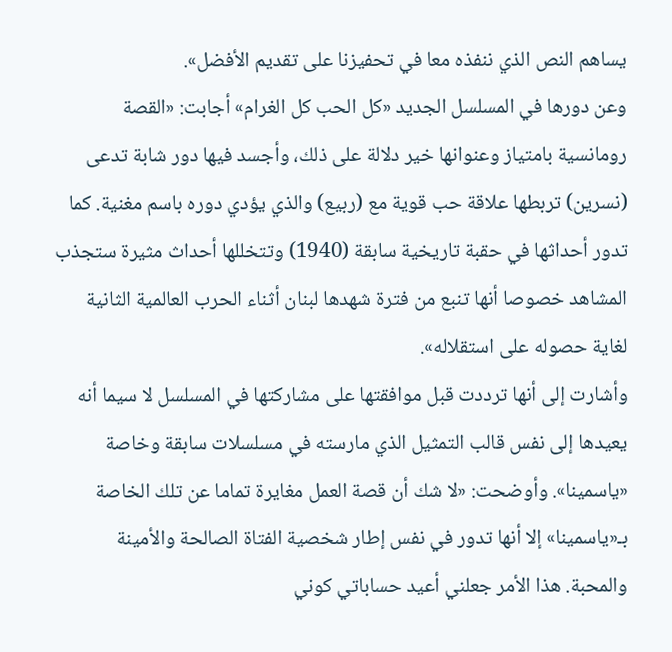يساهم النص الذي ننفذه معا في تحفيزنا على تقديم الأفضل».
وعن دورها في المسلسل الجديد «كل الحب كل الغرام» أجابت: «القصة رومانسية بامتياز وعنوانها خير دلالة على ذلك، وأجسد فيها دور شابة تدعى (نسرين) تربطها علاقة حب قوية مع (ربيع) والذي يؤدي دوره باسم مغنية. كما تدور أحداثها في حقبة تاريخية سابقة (1940) وتتخللها أحداث مثيرة ستجذب المشاهد خصوصا أنها تنبع من فترة شهدها لبنان أثناء الحرب العالمية الثانية لغاية حصوله على استقلاله».
وأشارت إلى أنها ترددت قبل موافقتها على مشاركتها في المسلسل لا سيما أنه يعيدها إلى نفس قالب التمثيل الذي مارسته في مسلسلات سابقة وخاصة «ياسمينا». وأوضحت: «لا شك أن قصة العمل مغايرة تماما عن تلك الخاصة بـ«ياسمينا» إلا أنها تدور في نفس إطار شخصية الفتاة الصالحة والأمينة والمحبة. هذا الأمر جعلني أعيد حساباتي كوني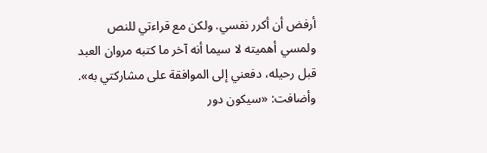أرفض أن أكرر نفسي. ولكن مع قراءتي للنص ولمسي أهميته لا سيما أنه آخر ما كتبه مروان العبد قبل رحيله، دفعني إلى الموافقة على مشاركتي به». وأضافت: «سيكون دور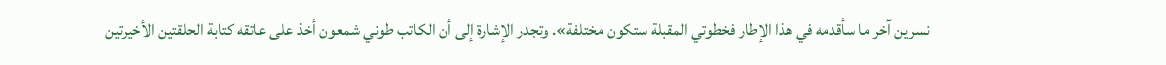نسرين آخر ما سأقدمه في هذا الإطار فخطوتي المقبلة ستكون مختلفة». وتجدر الإشارة إلى أن الكاتب طوني شمعون أخذ على عاتقه كتابة الحلقتين الأخيرتين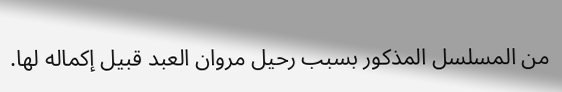من المسلسل المذكور بسبب رحيل مروان العبد قبيل إكماله لها.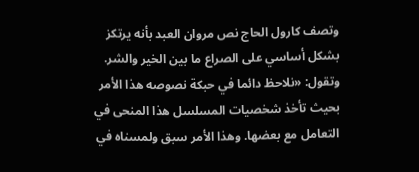وتصف كارول الحاج نص مروان العبد بأنه يرتكز بشكل أساسي على الصراع ما بين الخير والشر. وتقول: «نلاحظ دائما في حبكة نصوصه هذا الأمر بحيث تأخذ شخصيات المسلسل هذا المنحى في التعامل مع بعضها. وهذا الأمر سبق ولمسناه في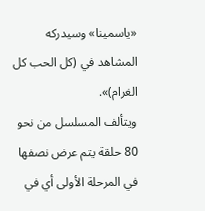«ياسمينا» وسيدركه المشاهد في (كل الحب كل الغرام)».
ويتألف المسلسل من نحو 80 حلقة يتم عرض نصفها في المرحلة الأولى أي في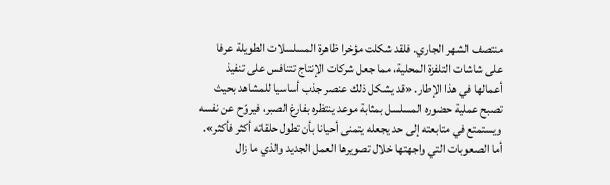منتصف الشهر الجاري. فلقد شكلت مؤخرا ظاهرة المسلسلات الطويلة عرفا على شاشات التلفزة المحلية، مما جعل شركات الإنتاج تتنافس على تنفيذ أعمالها في هذا الإطار. «قد يشكل ذلك عنصر جذب أساسيا للمشاهد بحيث تصبح عملية حضوره المسلسل بمثابة موعد ينتظره بفارغ الصبر، فيروّح عن نفسه ويستمتع في متابعته إلى حد يجعله يتمنى أحيانا بأن تطول حلقاته أكثر فأكثر». أما الصعوبات التي واجهتها خلال تصويرها العمل الجديد والذي ما زال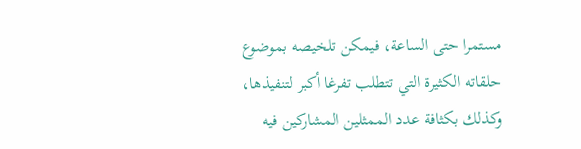مستمرا حتى الساعة، فيمكن تلخيصه بموضوع حلقاته الكثيرة التي تتطلب تفرغا أكبر لتنفيذها، وكذلك بكثافة عدد الممثلين المشاركين فيه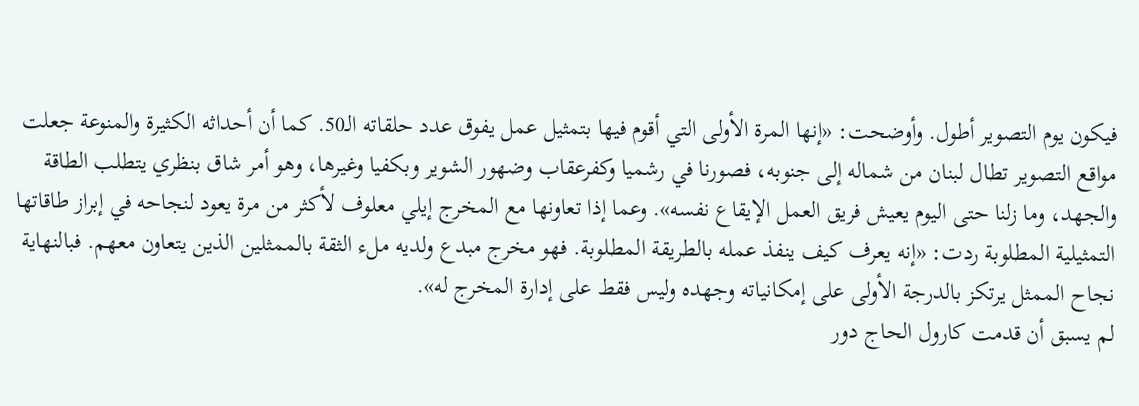فيكون يوم التصوير أطول. وأوضحت: «إنها المرة الأولى التي أقوم فيها بتمثيل عمل يفوق عدد حلقاته الـ50. كما أن أحداثه الكثيرة والمنوعة جعلت مواقع التصوير تطال لبنان من شماله إلى جنوبه، فصورنا في رشميا وكفرعقاب وضهور الشوير وبكفيا وغيرها، وهو أمر شاق بنظري يتطلب الطاقة والجهد، وما زلنا حتى اليوم يعيش فريق العمل الإيقاع نفسه». وعما إذا تعاونها مع المخرج إيلي معلوف لأكثر من مرة يعود لنجاحه في إبراز طاقاتها التمثيلية المطلوبة ردت: «إنه يعرف كيف ينفذ عمله بالطريقة المطلوبة. فهو مخرج مبدع ولديه ملء الثقة بالممثلين الذين يتعاون معهم. فبالنهاية نجاح الممثل يرتكز بالدرجة الأولى على إمكانياته وجهده وليس فقط على إدارة المخرج له».
لم يسبق أن قدمت كارول الحاج دور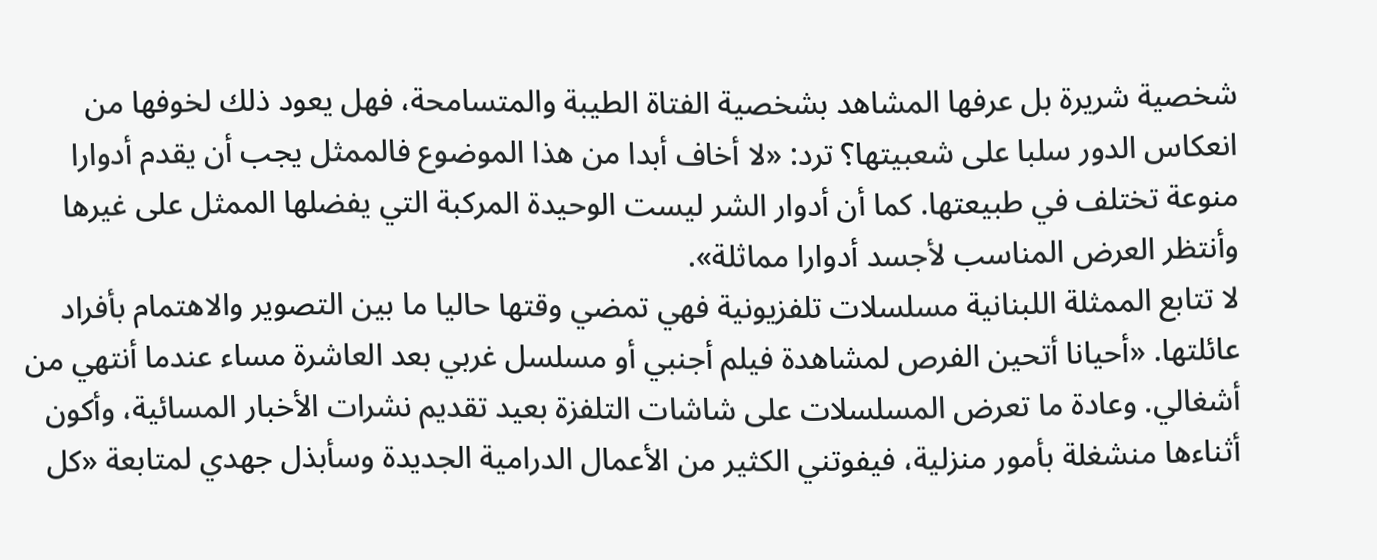شخصية شريرة بل عرفها المشاهد بشخصية الفتاة الطيبة والمتسامحة، فهل يعود ذلك لخوفها من انعكاس الدور سلبا على شعبيتها؟ ترد: «لا أخاف أبدا من هذا الموضوع فالممثل يجب أن يقدم أدوارا منوعة تختلف في طبيعتها. كما أن أدوار الشر ليست الوحيدة المركبة التي يفضلها الممثل على غيرها وأنتظر العرض المناسب لأجسد أدوارا مماثلة».
لا تتابع الممثلة اللبنانية مسلسلات تلفزيونية فهي تمضي وقتها حاليا ما بين التصوير والاهتمام بأفراد عائلتها. «أحيانا أتحين الفرص لمشاهدة فيلم أجنبي أو مسلسل غربي بعد العاشرة مساء عندما أنتهي من أشغالي. وعادة ما تعرض المسلسلات على شاشات التلفزة بعيد تقديم نشرات الأخبار المسائية، وأكون أثناءها منشغلة بأمور منزلية، فيفوتني الكثير من الأعمال الدرامية الجديدة وسأبذل جهدي لمتابعة «كل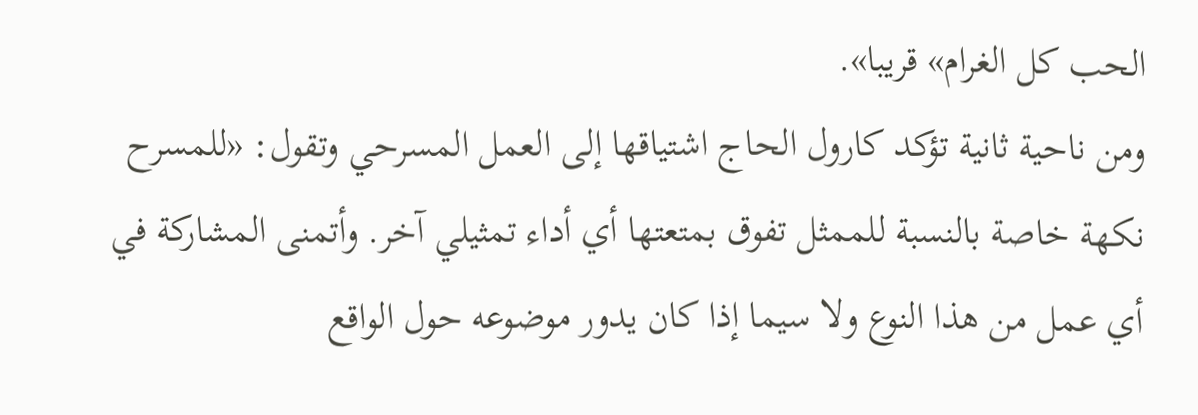الحب كل الغرام» قريبا».
ومن ناحية ثانية تؤكد كارول الحاج اشتياقها إلى العمل المسرحي وتقول: «للمسرح نكهة خاصة بالنسبة للممثل تفوق بمتعتها أي أداء تمثيلي آخر. وأتمنى المشاركة في أي عمل من هذا النوع ولا سيما إذا كان يدور موضوعه حول الواقع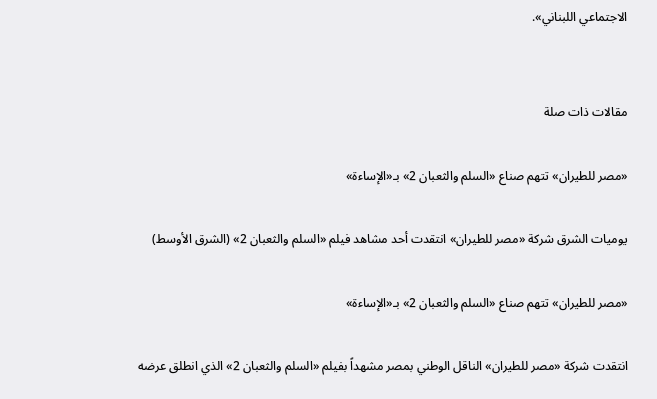الاجتماعي اللبناني».


مقالات ذات صلة

«مصر للطيران» تتهم صناع «السلم والثعبان 2» بـ«الإساءة»

يوميات الشرق شركة «مصر للطيران» انتقدت أحد مشاهد فيلم «السلم والثعبان 2» (الشرق الأوسط)

«مصر للطيران» تتهم صناع «السلم والثعبان 2» بـ«الإساءة»

انتقدت شركة «مصر للطيران» الناقل الوطني بمصر مشهداً بفيلم «السلم والثعبان 2» الذي انطلق عرضه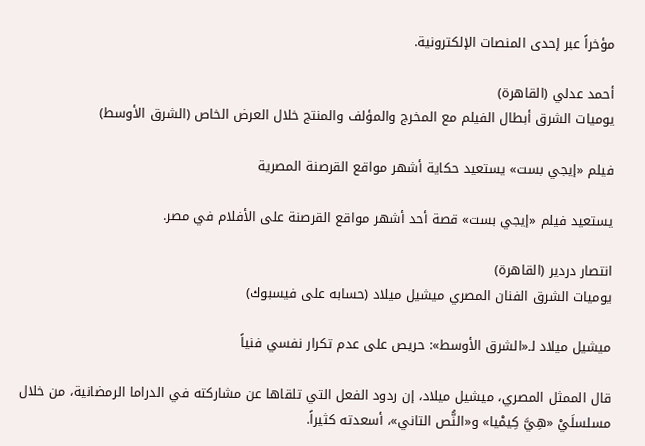مؤخراً عبر إحدى المنصات الإلكترونية.

أحمد عدلي (القاهرة)
يوميات الشرق أبطال الفيلم مع المخرج والمؤلف والمنتج خلال العرض الخاص (الشرق الأوسط)

فيلم «إيجي بست» يستعيد حكاية أشهر مواقع القرصنة المصرية

يستعيد فيلم «إيجي بست» قصة أحد أشهر مواقع القرصنة على الأفلام في مصر.

انتصار دردير (القاهرة)
يوميات الشرق الفنان المصري ميشيل ميلاد (حسابه على فيسبوك)

ميشيل ميلاد لـ«الشرق الأوسط»: حريص على عدم تكرار نفسي فنياً

قال الممثل المصري، ميشيل ميلاد، إن ردود الفعل التي تلقاها عن مشاركته في الدراما الرمضانية، من خلال مسلسلَيْ «هِيَّ كِيمْيا» و«النُّص التاني»، أسعدته كثيراً.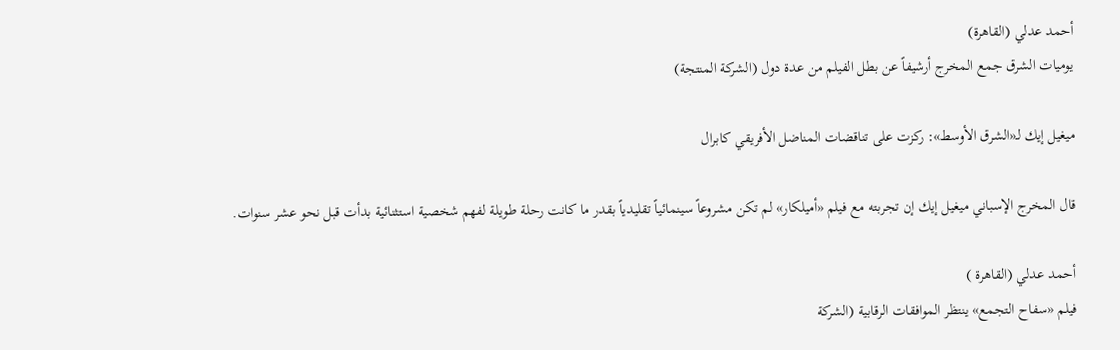أحمد عدلي (القاهرة)
يوميات الشرق جمع المخرج أرشيفاً عن بطل الفيلم من عدة دول (الشركة المنتجة)

ميغيل إيك لـ«الشرق الأوسط»: ركزت على تناقضات المناضل الأفريقي كابرال

قال المخرج الإسباني ميغيل إيك إن تجربته مع فيلم «أميلكار» لم تكن مشروعاً سينمائياً تقليدياً بقدر ما كانت رحلة طويلة لفهم شخصية استثنائية بدأت قبل نحو عشر سنوات.

أحمد عدلي (القاهرة )
فيلم «سفاح التجمع» ينتظر الموافقات الرقابية (الشركة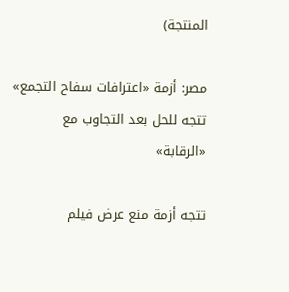المنتجة)

مصر: أزمة «اعترافات سفاح التجمع» تتجه للحل بعد التجاوب مع «الرقابة»

تتجه أزمة منع عرض فيلم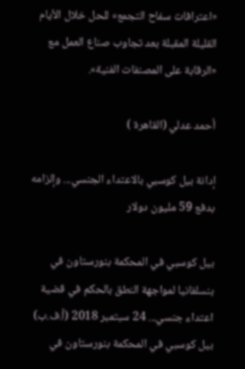«اعترافات سفاح التجمع» للحل خلال الأيام القليلة المقبلة بعد تجاوب صناع العمل مع «الرقابة على المصنفات الفنية».

أحمد عدلي (القاهرة )

إدانة بيل كوسبي بالاعتداء الجنسي... وإلزامه بدفع 59 مليون دولار

بيل كوسبي في المحكمة بنورستاون في بنسلفانيا لمواجهة النطق بالحكم في قضية اعتداء جنسي... 24 سبتمبر 2018 (أ.ف.ب)
بيل كوسبي في المحكمة بنورستاون في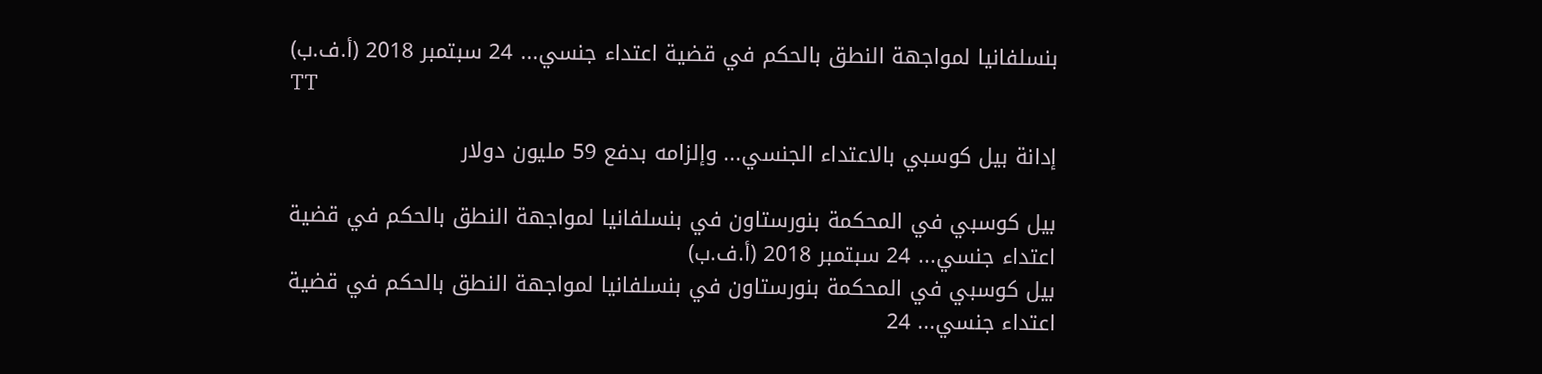بنسلفانيا لمواجهة النطق بالحكم في قضية اعتداء جنسي... 24 سبتمبر 2018 (أ.ف.ب)
TT

إدانة بيل كوسبي بالاعتداء الجنسي... وإلزامه بدفع 59 مليون دولار

بيل كوسبي في المحكمة بنورستاون في بنسلفانيا لمواجهة النطق بالحكم في قضية اعتداء جنسي... 24 سبتمبر 2018 (أ.ف.ب)
بيل كوسبي في المحكمة بنورستاون في بنسلفانيا لمواجهة النطق بالحكم في قضية اعتداء جنسي... 24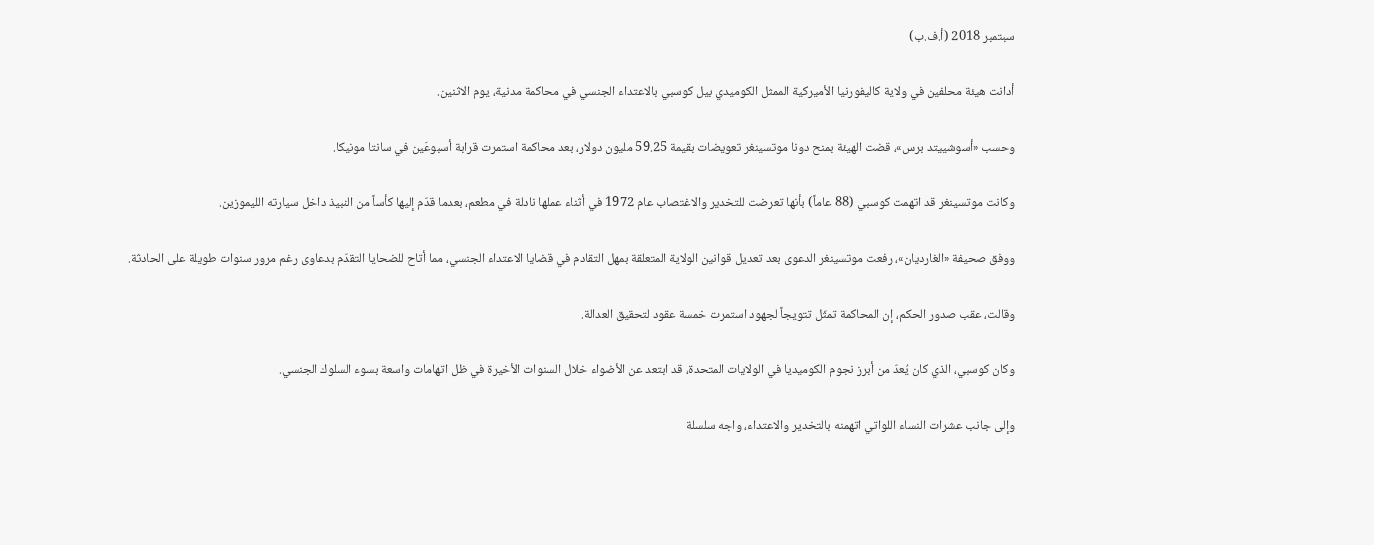سبتمبر 2018 (أ.ف.ب)

أدانت هيئة محلفين في ولاية كاليفورنيا الأميركية الممثل الكوميدي بيل كوسبي بالاعتداء الجنسي في محاكمة مدنية، يوم الاثنين.

وحسب «أسوشييتد برس»، قضت الهيئة بمنح دونا موتسينغر تعويضات بقيمة 59.25 مليون دولار، بعد محاكمة استمرت قرابة أسبوعَين في سانتا مونيكا.

وكانت موتسينغر قد اتهمت كوسبي (88 عاماً) بأنها تعرضت للتخدير والاغتصاب عام 1972 في أثناء عملها نادلة في مطعم، بعدما قدّم إليها كأساً من النبيذ داخل سيارته الليموزين.

ووفق صحيفة «الغارديان»، رفعت موتسينغر الدعوى بعد تعديل قوانين الولاية المتعلقة بمهل التقادم في قضايا الاعتداء الجنسي، مما أتاح للضحايا التقدّم بدعاوى رغم مرور سنوات طويلة على الحادثة.

وقالت، عقب صدور الحكم، إن المحاكمة تمثّل تتويجاً لجهود استمرت خمسة عقود لتحقيق العدالة.

وكان كوسبي، الذي كان يُعدّ من أبرز نجوم الكوميديا في الولايات المتحدة، قد ابتعد عن الأضواء خلال السنوات الأخيرة في ظل اتهامات واسعة بسوء السلوك الجنسي.

وإلى جانب عشرات النساء اللواتي اتهمنه بالتخدير والاعتداء، واجه سلسلة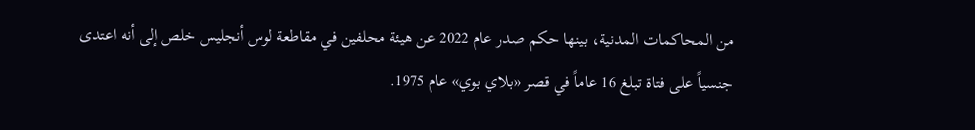من المحاكمات المدنية، بينها حكم صدر عام 2022 عن هيئة محلفين في مقاطعة لوس أنجليس خلص إلى أنه اعتدى جنسياً على فتاة تبلغ 16 عاماً في قصر «بلاي بوي» عام 1975.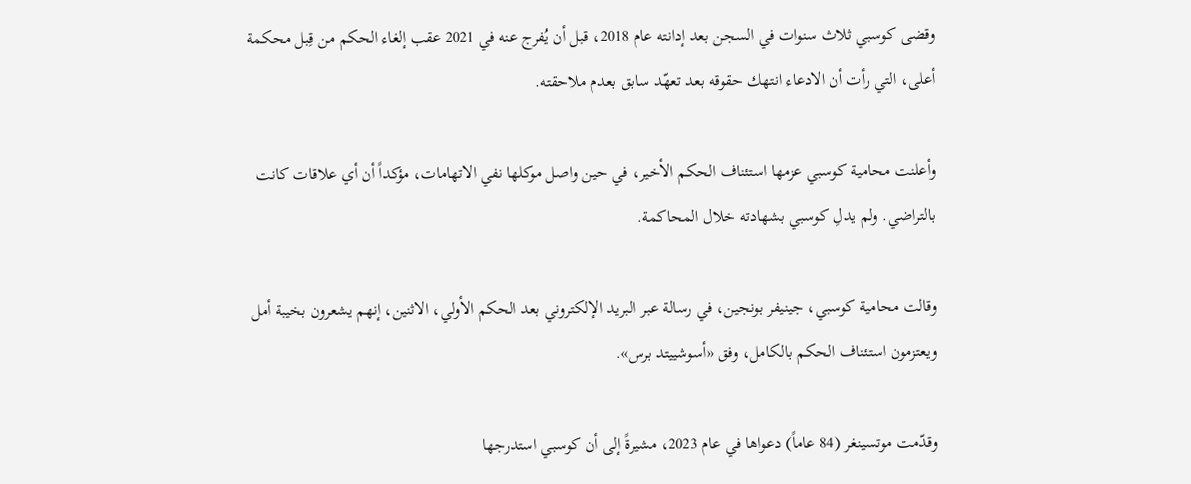وقضى كوسبي ثلاث سنوات في السجن بعد إدانته عام 2018، قبل أن يُفرج عنه في 2021 عقب إلغاء الحكم من قِبل محكمة أعلى، التي رأت أن الادعاء انتهك حقوقه بعد تعهّد سابق بعدم ملاحقته.

وأعلنت محامية كوسبي عزمها استئناف الحكم الأخير، في حين واصل موكلها نفي الاتهامات، مؤكداً أن أي علاقات كانت بالتراضي. ولم يدلِ كوسبي بشهادته خلال المحاكمة.

وقالت محامية كوسبي، جينيفر بونجين، في رسالة عبر البريد الإلكتروني بعد الحكم الأولي، الاثنين، إنهم يشعرون بخيبة أمل ويعتزمون استئناف الحكم بالكامل، وفق «أسوشييتد برس».

وقدّمت موتسينغر (84 عاماً) دعواها في عام 2023، مشيرةً إلى أن كوسبي استدرجها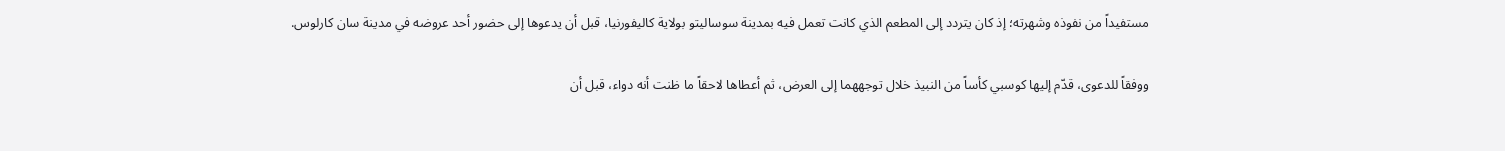مستفيداً من نفوذه وشهرته؛ إذ كان يتردد إلى المطعم الذي كانت تعمل فيه بمدينة سوساليتو بولاية كاليفورنيا، قبل أن يدعوها إلى حضور أحد عروضه في مدينة سان كارلوس.

ووفقاً للدعوى، قدّم إليها كوسبي كأساً من النبيذ خلال توجههما إلى العرض، ثم أعطاها لاحقاً ما ظنت أنه دواء، قبل أن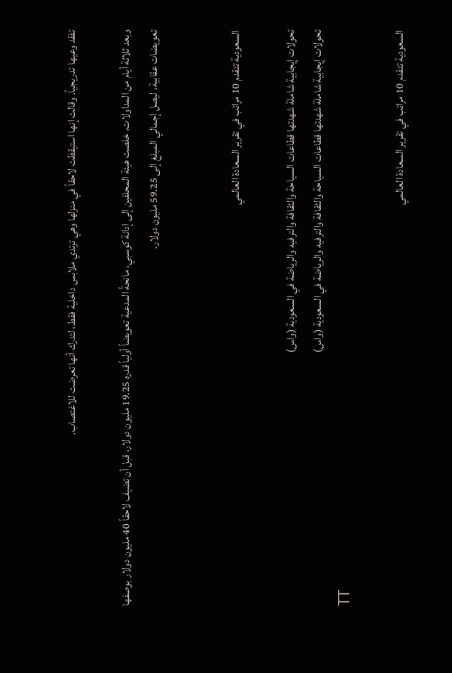تفقد وعيها تدريجياً. وقالت إنها استيقظت لاحقاً في منزلها وهي ترتدي ملابس داخلية فقط، لتدرك أنها تعرضت للاغتصاب.

وبعد ثلاثة أيام من المداولات، خلصت هيئة المحلفين إلى إدانة كوسبي، مانحةً المدعية تعويضاً أولياً قدره 19.25 مليون دولار، قبل أن تضيف لاحقاً 40 مليون دولار بوصفها تعويضات عقابية، ليصل إجمالي المبلغ إلى 59.25 مليون دولار.


السعودية تتقدم 10 مراتب في تقرير السعادة العالمي

تحولات إيجابية شاملة شهدتها قطاعات السياحة والثقافة والترفيه والرياضة في السعودية (واس)
تحولات إيجابية شاملة شهدتها قطاعات السياحة والثقافة والترفيه والرياضة في السعودية (واس)
TT

السعودية تتقدم 10 مراتب في تقرير السعادة العالمي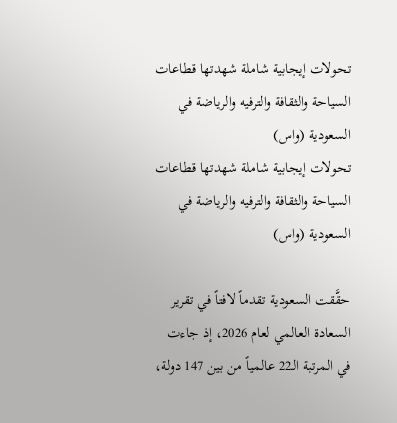تحولات إيجابية شاملة شهدتها قطاعات السياحة والثقافة والترفيه والرياضة في السعودية (واس)
تحولات إيجابية شاملة شهدتها قطاعات السياحة والثقافة والترفيه والرياضة في السعودية (واس)

حقَّقت السعودية تقدماً لافتاً في تقرير السعادة العالمي لعام 2026، إذ جاءت في المرتبة الـ22 عالمياً من بين 147 دولة،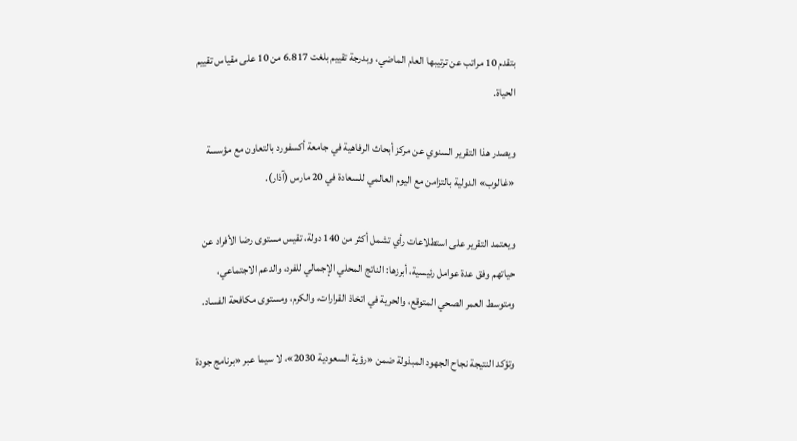بتقدم 10 مراتب عن ترتيبها العام الماضي، وبدرجة تقييم بلغت 6.817 من 10 على مقياس تقييم الحياة.

ويصدر هذا التقرير السنوي عن مركز أبحاث الرفاهية في جامعة أكسفورد بالتعاون مع مؤسسة «غالوب» الدولية بالتزامن مع اليوم العالمي للسعادة في 20 مارس (آذار).

ويعتمد التقرير على استطلاعات رأي تشمل أكثر من 140 دولة، تقيس مستوى رضا الأفراد عن حياتهم وفق عدة عوامل رئيسية، أبرزها: الناتج المحلي الإجمالي للفرد، والدعم الاجتماعي، ومتوسط العمر الصحي المتوقع، والحرية في اتخاذ القرارات، والكرم، ومستوى مكافحة الفساد.

وتؤكد النتيجة نجاح الجهود المبذولة ضمن «رؤية السعودية 2030»، لا سيما عبر «برنامج جودة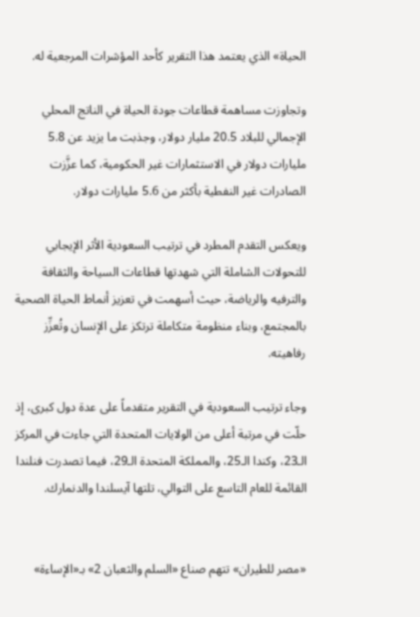الحياة» الذي يعتمد هذا التقرير كأحد المؤشرات المرجعية له.

وتجاوزت مساهمة قطاعات جودة الحياة في الناتج المحلي الإجمالي للبلاد 20.5 مليار دولار، وجذبت ما يزيد عن 5.8 مليارات دولار في الاستثمارات غير الحكومية، كما عزَّزت الصادرات غير النفطية بأكثر من 5.6 مليارات دولار.

ويعكس التقدم المطرد في ترتيب السعودية الأثر الإيجابي للتحولات الشاملة التي شهدتها قطاعات السياحة والثقافة والترفيه والرياضة، حيث أسهمت في تعزيز أنماط الحياة الصحية بالمجتمع، وبناء منظومة متكاملة ترتكز على الإنسان وتُعزِّز رفاهيته.

وجاء ترتيب السعودية في التقرير متقدماً على عدة دول كبرى، إذ حلّت في مرتبة أعلى من الولايات المتحدة التي جاءت في المركز الـ23، وكندا الـ25، والمملكة المتحدة الـ29، فيما تصدرت فنلندا القائمة للعام التاسع على التوالي، تلتها آيسلندا والدنمارك.


«مصر للطيران» تتهم صناع «السلم والثعبان 2» بـ«الإساءة»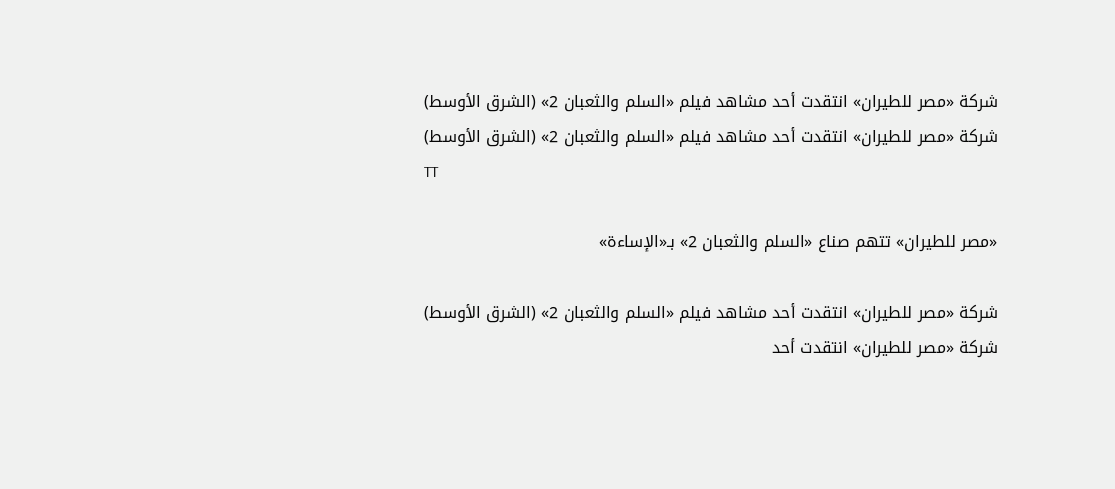شركة «مصر للطيران» انتقدت أحد مشاهد فيلم «السلم والثعبان 2» (الشرق الأوسط)
شركة «مصر للطيران» انتقدت أحد مشاهد فيلم «السلم والثعبان 2» (الشرق الأوسط)
TT

«مصر للطيران» تتهم صناع «السلم والثعبان 2» بـ«الإساءة»

شركة «مصر للطيران» انتقدت أحد مشاهد فيلم «السلم والثعبان 2» (الشرق الأوسط)
شركة «مصر للطيران» انتقدت أحد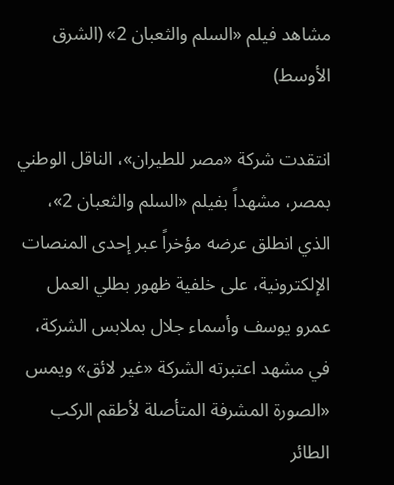مشاهد فيلم «السلم والثعبان 2» (الشرق الأوسط)

انتقدت شركة «مصر للطيران»، الناقل الوطني بمصر، مشهداً بفيلم «السلم والثعبان 2»، الذي انطلق عرضه مؤخراً عبر إحدى المنصات الإلكترونية، على خلفية ظهور بطلي العمل عمرو يوسف وأسماء جلال بملابس الشركة، في مشهد اعتبرته الشركة «غير لائق» ويمس «الصورة المشرفة المتأصلة لأطقم الركب الطائر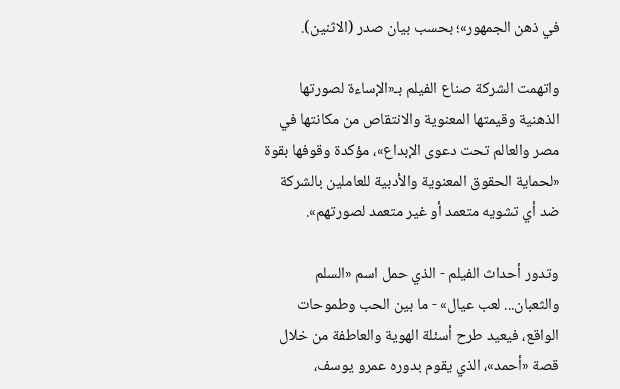في ذهن الجمهور»؛ بحسب بيان صدر (الاثنين).

واتهمت الشركة صناع الفيلم بـ«الإساءة لصورتها الذهنية وقيمتها المعنوية والانتقاص من مكانتها في مصر والعالم تحت دعوى الإبداع»، مؤكدة وقوفها بقوة «لحماية الحقوق المعنوية والأدبية للعاملين بالشركة ضد أي تشويه متعمد أو غير متعمد لصورتهم».

وتدور أحداث الفيلم - الذي حمل اسم «السلم والثعبان... لعب عيال» - ما بين الحب وطموحات الواقع، فيعيد طرح أسئلة الهوية والعاطفة من خلال قصة «أحمد»، الذي يقوم بدوره عمرو يوسف،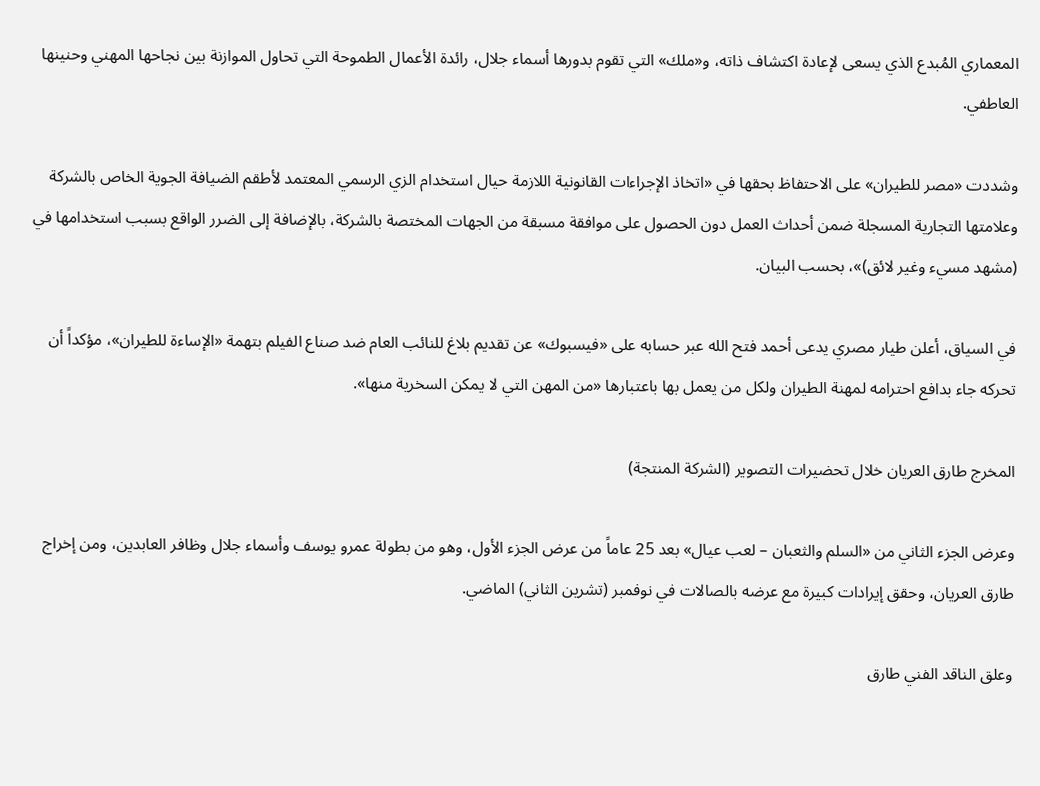المعماري المُبدع الذي يسعى لإعادة اكتشاف ذاته، و«ملك» التي تقوم بدورها أسماء جلال، رائدة الأعمال الطموحة التي تحاول الموازنة بين نجاحها المهني وحنينها العاطفي.

وشددت «مصر للطيران» على الاحتفاظ بحقها في «اتخاذ الإجراءات القانونية اللازمة حيال استخدام الزي الرسمي المعتمد لأطقم الضيافة الجوية الخاص بالشركة وعلامتها التجارية المسجلة ضمن أحداث العمل دون الحصول على موافقة مسبقة من الجهات المختصة بالشركة، بالإضافة إلى الضرر الواقع بسبب استخدامها في (مشهد مسيء وغير لائق)»، بحسب البيان.

في السياق، أعلن طيار مصري يدعى أحمد فتح الله عبر حسابه على «فيسبوك» عن تقديم بلاغ للنائب العام ضد صناع الفيلم بتهمة «الإساءة للطيران»، مؤكداً أن تحركه جاء بدافع احترامه لمهنة الطيران ولكل من يعمل بها باعتبارها «من المهن التي لا يمكن السخرية منها».

المخرج طارق العريان خلال تحضيرات التصوير (الشركة المنتجة)

وعرض الجزء الثاني من «السلم والثعبان – لعب عيال» بعد 25 عاماً من عرض الجزء الأول، وهو من بطولة عمرو يوسف وأسماء جلال وظافر العابدين، ومن إخراج طارق العريان، وحقق إيرادات كبيرة مع عرضه بالصالات في نوفمبر (تشرين الثاني) الماضي.

وعلق الناقد الفني طارق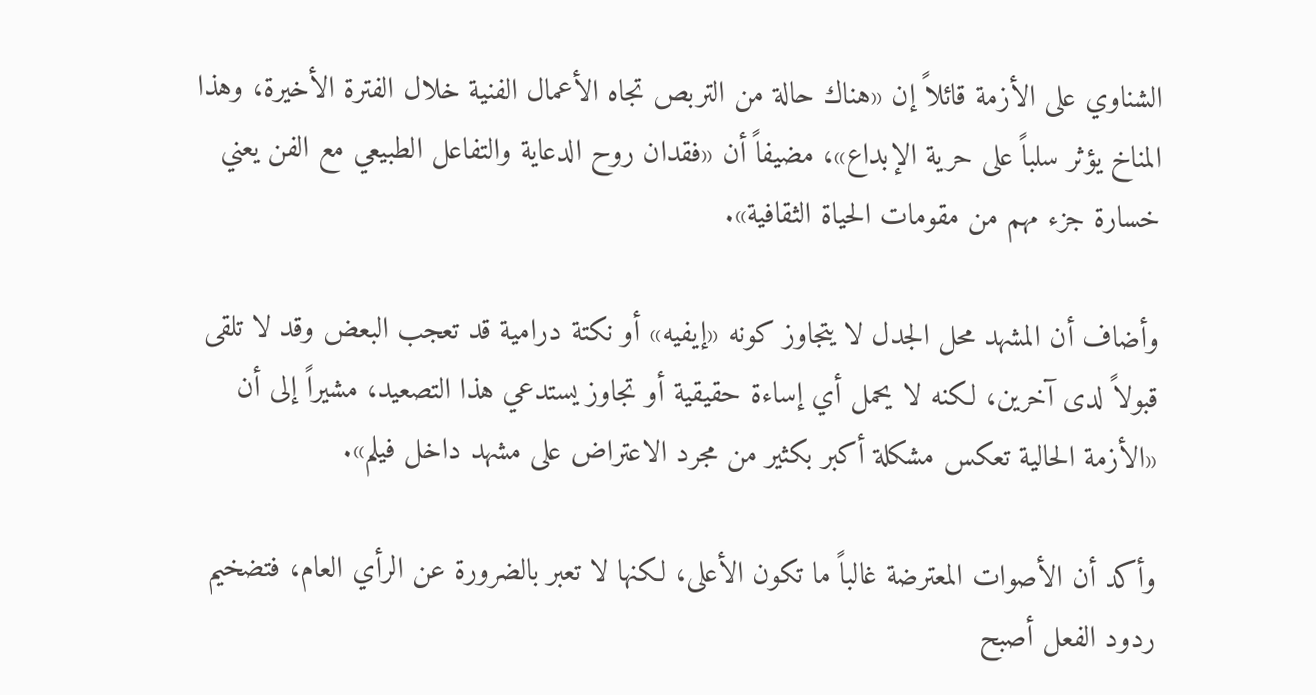الشناوي على الأزمة قائلاً إن «هناك حالة من التربص تجاه الأعمال الفنية خلال الفترة الأخيرة، وهذا المناخ يؤثر سلباً على حرية الإبداع»، مضيفاً أن «فقدان روح الدعاية والتفاعل الطبيعي مع الفن يعني خسارة جزء مهم من مقومات الحياة الثقافية».

وأضاف أن المشهد محل الجدل لا يتجاوز كونه «إيفيه» أو نكتة درامية قد تعجب البعض وقد لا تلقى قبولاً لدى آخرين، لكنه لا يحمل أي إساءة حقيقية أو تجاوز يستدعي هذا التصعيد، مشيراً إلى أن «الأزمة الحالية تعكس مشكلة أكبر بكثير من مجرد الاعتراض على مشهد داخل فيلم».

وأكد أن الأصوات المعترضة غالباً ما تكون الأعلى، لكنها لا تعبر بالضرورة عن الرأي العام، فتضخيم ردود الفعل أصبح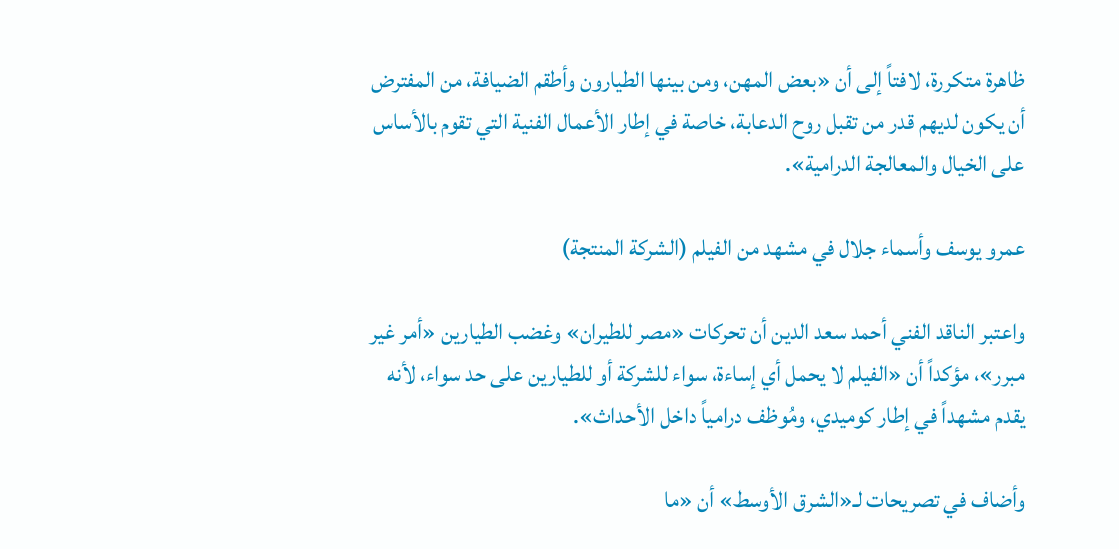ظاهرة متكررة، لافتاً إلى أن «بعض المهن، ومن بينها الطيارون وأطقم الضيافة، من المفترض أن يكون لديهم قدر من تقبل روح الدعابة، خاصة في إطار الأعمال الفنية التي تقوم بالأساس على الخيال والمعالجة الدرامية».

عمرو يوسف وأسماء جلال في مشهد من الفيلم (الشركة المنتجة)

واعتبر الناقد الفني أحمد سعد الدين أن تحركات «مصر للطيران» وغضب الطيارين «أمر غير مبرر»، مؤكداً أن «الفيلم لا يحمل أي إساءة، سواء للشركة أو للطيارين على حد سواء، لأنه يقدم مشهداً في إطار كوميدي، ومُوظف درامياً داخل الأحداث».

وأضاف في تصريحات لـ«الشرق الأوسط» أن «ما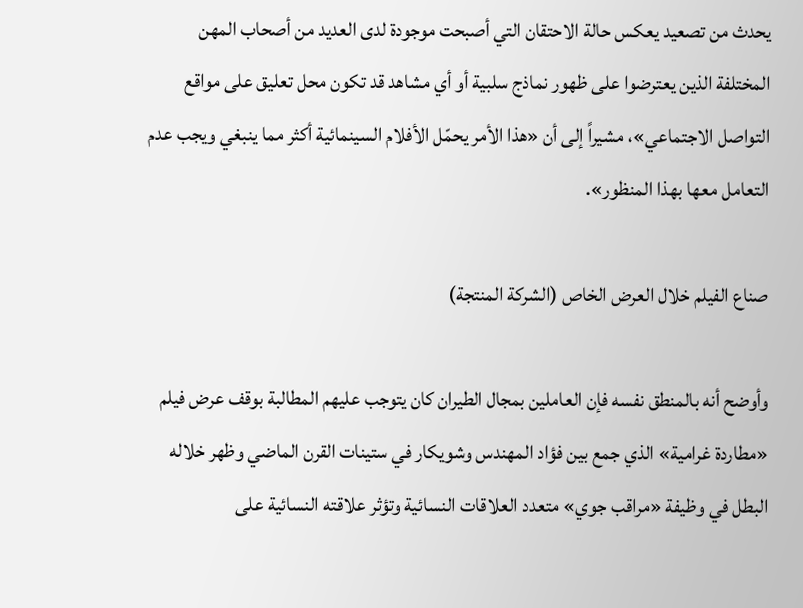يحدث من تصعيد يعكس حالة الاحتقان التي أصبحت موجودة لدى العديد من أصحاب المهن المختلفة الذين يعترضوا على ظهور نماذج سلبية أو أي مشاهد قد تكون محل تعليق على مواقع التواصل الاجتماعي»، مشيراً إلى أن «هذا الأمر يحمّل الأفلام السينمائية أكثر مما ينبغي ويجب عدم التعامل معها بهذا المنظور».

صناع الفيلم خلال العرض الخاص (الشركة المنتجة)

وأوضح أنه بالمنطق نفسه فإن العاملين بمجال الطيران كان يتوجب عليهم المطالبة بوقف عرض فيلم «مطاردة غرامية» الذي جمع بين فؤاد المهندس وشويكار في ستينات القرن الماضي وظهر خلاله البطل في وظيفة «مراقب جوي» متعدد العلاقات النسائية وتؤثر علاقته النسائية على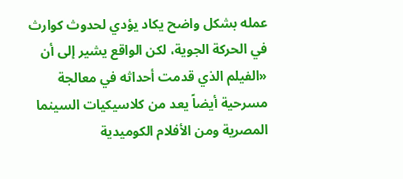عمله بشكل واضح يكاد يؤدي لحدوث كوارث في الحركة الجوية، لكن الواقع يشير إلى أن «الفيلم الذي قدمت أحداثه في معالجة مسرحية أيضاً يعد من كلاسيكيات السينما المصرية ومن الأفلام الكوميدية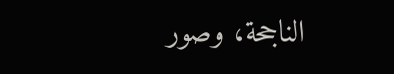الناجحة، وصور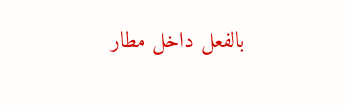بالفعل داخل مطار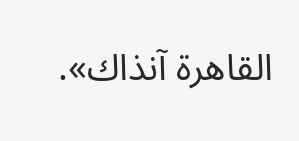القاهرة آنذاك».